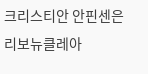크리스티안 안핀센은 리보뉴클레아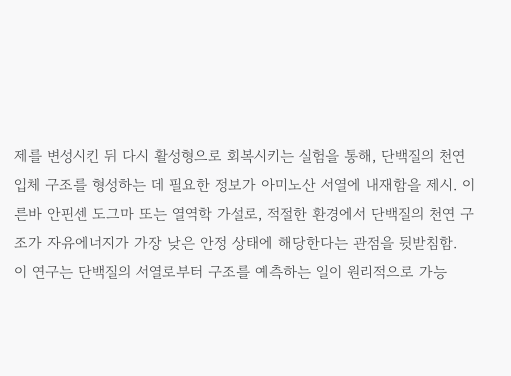제를 변성시킨 뒤 다시 활성형으로 회복시키는 실험을 통해, 단백질의 천연 입체 구조를 형성하는 데 필요한 정보가 아미노산 서열에 내재함을 제시. 이른바 안핀센 도그마 또는 열역학 가설로, 적절한 환경에서 단백질의 천연 구조가 자유에너지가 가장 낮은 안정 상태에 해당한다는 관점을 뒷받침함.
이 연구는 단백질의 서열로부터 구조를 예측하는 일이 원리적으로 가능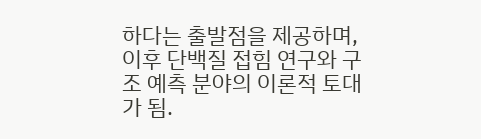하다는 출발점을 제공하며, 이후 단백질 접힘 연구와 구조 예측 분야의 이론적 토대가 됨.